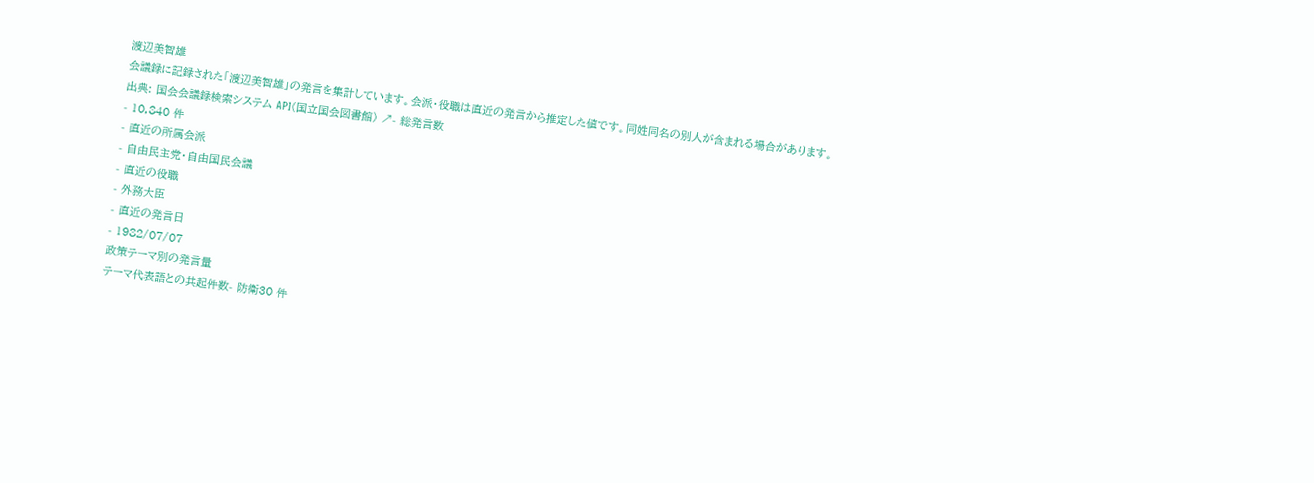渡辺美智雄
会議録に記録された「渡辺美智雄」の発言を集計しています。会派・役職は直近の発言から推定した値です。同姓同名の別人が含まれる場合があります。
出典: 国会会議録検索システム API(国立国会図書館) ↗- 総発言数
- 10,840 件
- 直近の所属会派
- 自由民主党・自由国民会議
- 直近の役職
- 外務大臣
- 直近の発言日
- 1982/07/07
政策テーマ別の発言量
テーマ代表語との共起件数- 防衛30 件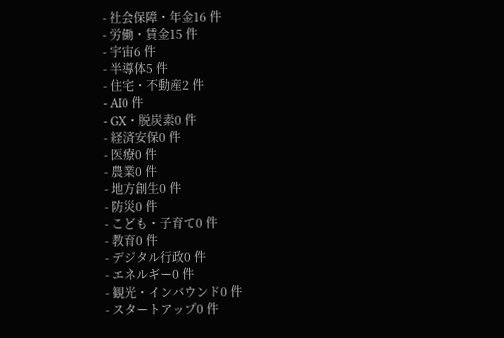- 社会保障・年金16 件
- 労働・賃金15 件
- 宇宙6 件
- 半導体5 件
- 住宅・不動産2 件
- AI0 件
- GX・脱炭素0 件
- 経済安保0 件
- 医療0 件
- 農業0 件
- 地方創生0 件
- 防災0 件
- こども・子育て0 件
- 教育0 件
- デジタル行政0 件
- エネルギー0 件
- 観光・インバウンド0 件
- スタートアップ0 件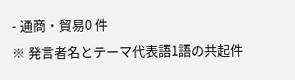- 通商・貿易0 件
※ 発言者名とテーマ代表語1語の共起件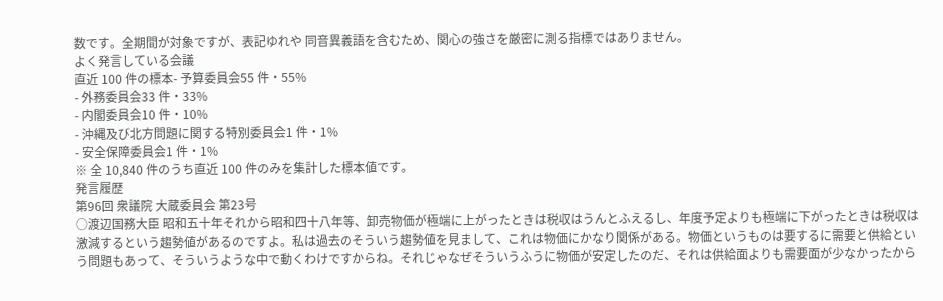数です。全期間が対象ですが、表記ゆれや 同音異義語を含むため、関心の強さを厳密に測る指標ではありません。
よく発言している会議
直近 100 件の標本- 予算委員会55 件・55%
- 外務委員会33 件・33%
- 内閣委員会10 件・10%
- 沖縄及び北方問題に関する特別委員会1 件・1%
- 安全保障委員会1 件・1%
※ 全 10,840 件のうち直近 100 件のみを集計した標本値です。
発言履歴
第96回 衆議院 大蔵委員会 第23号
○渡辺国務大臣 昭和五十年それから昭和四十八年等、卸売物価が極端に上がったときは税収はうんとふえるし、年度予定よりも極端に下がったときは税収は激減するという趨勢値があるのですよ。私は過去のそういう趨勢値を見まして、これは物価にかなり関係がある。物価というものは要するに需要と供給という問題もあって、そういうような中で動くわけですからね。それじゃなぜそういうふうに物価が安定したのだ、それは供給面よりも需要面が少なかったから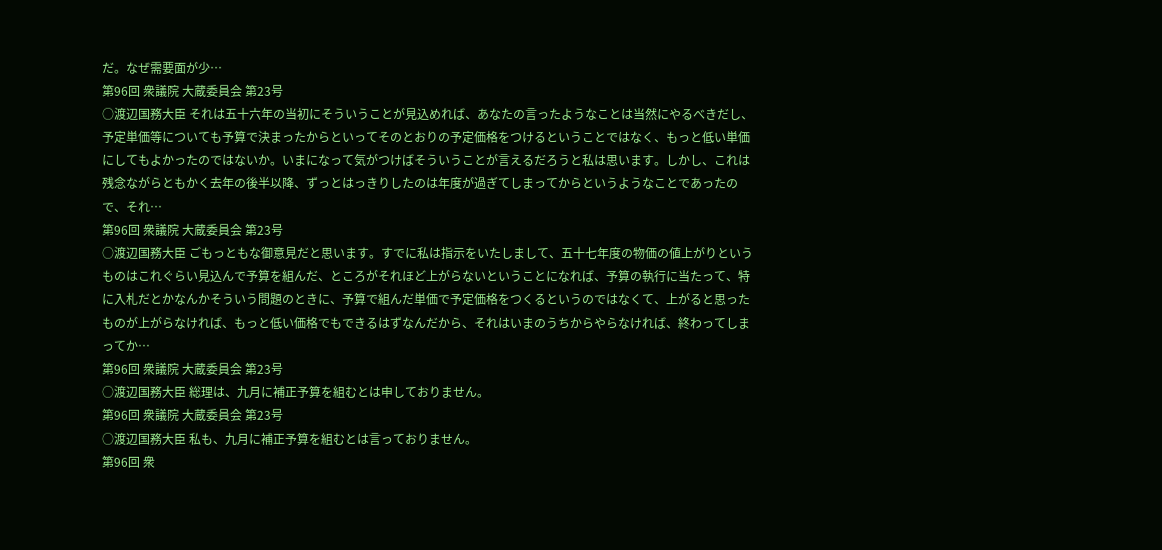だ。なぜ需要面が少…
第96回 衆議院 大蔵委員会 第23号
○渡辺国務大臣 それは五十六年の当初にそういうことが見込めれば、あなたの言ったようなことは当然にやるべきだし、予定単価等についても予算で決まったからといってそのとおりの予定価格をつけるということではなく、もっと低い単価にしてもよかったのではないか。いまになって気がつけばそういうことが言えるだろうと私は思います。しかし、これは残念ながらともかく去年の後半以降、ずっとはっきりしたのは年度が過ぎてしまってからというようなことであったので、それ…
第96回 衆議院 大蔵委員会 第23号
○渡辺国務大臣 ごもっともな御意見だと思います。すでに私は指示をいたしまして、五十七年度の物価の値上がりというものはこれぐらい見込んで予算を組んだ、ところがそれほど上がらないということになれば、予算の執行に当たって、特に入札だとかなんかそういう問題のときに、予算で組んだ単価で予定価格をつくるというのではなくて、上がると思ったものが上がらなければ、もっと低い価格でもできるはずなんだから、それはいまのうちからやらなければ、終わってしまってか…
第96回 衆議院 大蔵委員会 第23号
○渡辺国務大臣 総理は、九月に補正予算を組むとは申しておりません。
第96回 衆議院 大蔵委員会 第23号
○渡辺国務大臣 私も、九月に補正予算を組むとは言っておりません。
第96回 衆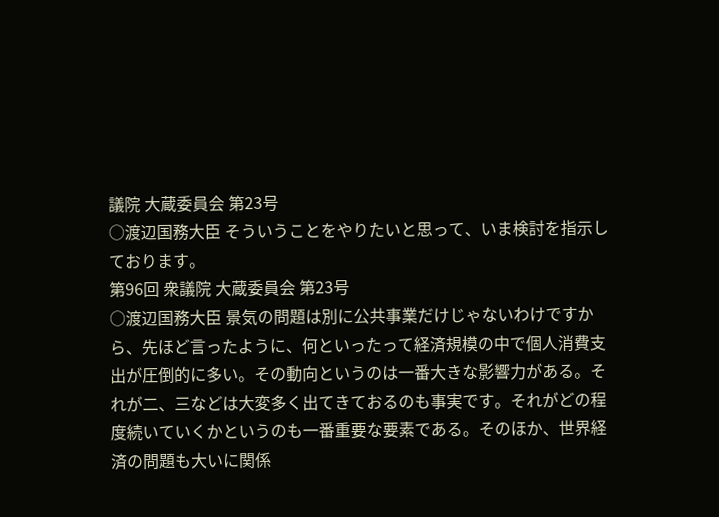議院 大蔵委員会 第23号
○渡辺国務大臣 そういうことをやりたいと思って、いま検討を指示しております。
第96回 衆議院 大蔵委員会 第23号
○渡辺国務大臣 景気の問題は別に公共事業だけじゃないわけですから、先ほど言ったように、何といったって経済規模の中で個人消費支出が圧倒的に多い。その動向というのは一番大きな影響力がある。それが二、三などは大変多く出てきておるのも事実です。それがどの程度続いていくかというのも一番重要な要素である。そのほか、世界経済の問題も大いに関係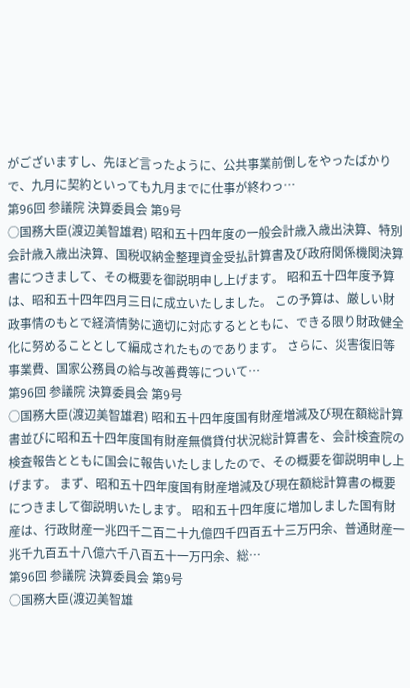がございますし、先ほど言ったように、公共事業前倒しをやったばかりで、九月に契約といっても九月までに仕事が終わっ…
第96回 参議院 決算委員会 第9号
○国務大臣(渡辺美智雄君) 昭和五十四年度の一般会計歳入歳出決算、特別会計歳入歳出決算、国税収納金整理資金受払計算書及び政府関係機関決算書につきまして、その概要を御説明申し上げます。 昭和五十四年度予算は、昭和五十四年四月三日に成立いたしました。 この予算は、厳しい財政事情のもとで経済情勢に適切に対応するとともに、できる限り財政健全化に努めることとして編成されたものであります。 さらに、災害復旧等事業費、国家公務員の給与改善費等について…
第96回 参議院 決算委員会 第9号
○国務大臣(渡辺美智雄君) 昭和五十四年度国有財産増減及び現在額総計算書並びに昭和五十四年度国有財産無償貸付状況総計算書を、会計検査院の検査報告とともに国会に報告いたしましたので、その概要を御説明申し上げます。 まず、昭和五十四年度国有財産増減及び現在額総計算書の概要につきまして御説明いたします。 昭和五十四年度に増加しました国有財産は、行政財産一兆四千二百二十九億四千四百五十三万円余、普通財産一兆千九百五十八億六千八百五十一万円余、総…
第96回 参議院 決算委員会 第9号
○国務大臣(渡辺美智雄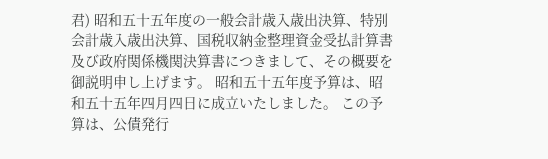君) 昭和五十五年度の一般会計歳入歳出決算、特別会計歳入歳出決算、国税収納金整理資金受払計算書及び政府関係機関決算書につきまして、その概要を御説明申し上げます。 昭和五十五年度予算は、昭和五十五年四月四日に成立いたしました。 この予算は、公債発行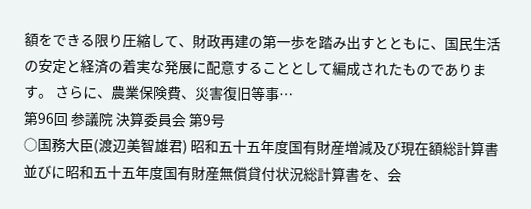額をできる限り圧縮して、財政再建の第一歩を踏み出すとともに、国民生活の安定と経済の着実な発展に配意することとして編成されたものであります。 さらに、農業保険費、災害復旧等事…
第96回 参議院 決算委員会 第9号
○国務大臣(渡辺美智雄君) 昭和五十五年度国有財産増減及び現在額総計算書並びに昭和五十五年度国有財産無償貸付状況総計算書を、会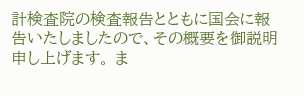計検査院の検査報告とともに国会に報告いたしましたので、その概要を御説明申し上げます。 ま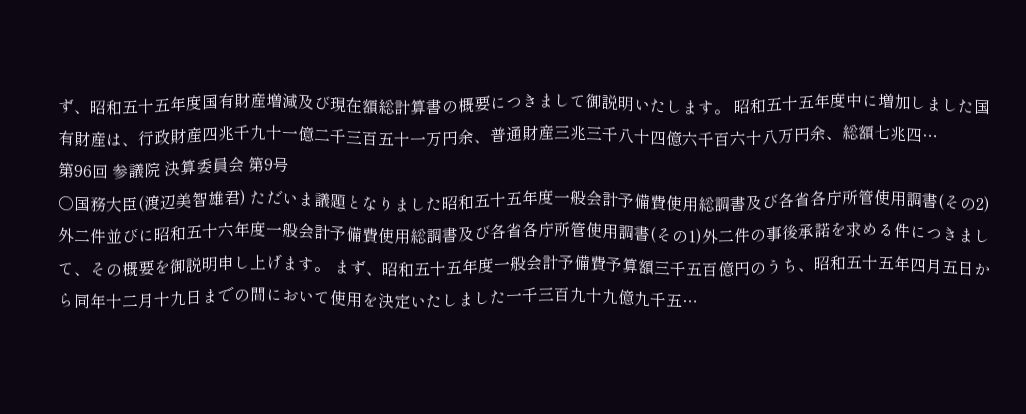ず、昭和五十五年度国有財産増減及び現在額総計算書の概要につきまして御説明いたします。 昭和五十五年度中に増加しました国有財産は、行政財産四兆千九十一億二千三百五十一万円余、普通財産三兆三千八十四億六千百六十八万円余、総額七兆四…
第96回 参議院 決算委員会 第9号
○国務大臣(渡辺美智雄君) ただいま議題となりました昭和五十五年度一般会計予備費使用総調書及び各省各庁所管使用調書(その2)外二件並びに昭和五十六年度一般会計予備費使用総調書及び各省各庁所管使用調書(その1)外二件の事後承諾を求める件につきまして、その概要を御説明申し上げます。 まず、昭和五十五年度一般会計予備費予算額三千五百億円のうち、昭和五十五年四月五日から同年十二月十九日までの間において使用を決定いたしました一千三百九十九億九千五…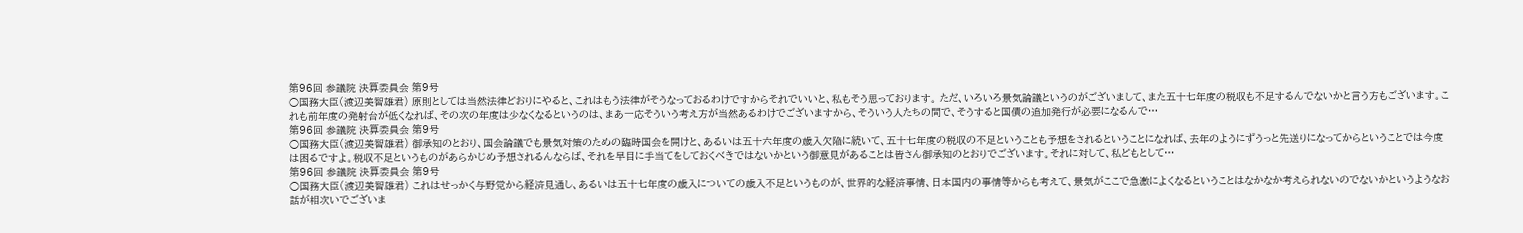第96回 参議院 決算委員会 第9号
○国務大臣(渡辺美智雄君) 原則としては当然法律どおりにやると、これはもう法律がそうなっておるわけですからそれでいいと、私もそう思っております。 ただ、いろいろ景気論議というのがございまして、また五十七年度の税収も不足するんでないかと言う方もございます。これも前年度の発射台が低くなれば、その次の年度は少なくなるというのは、まあ一応そういう考え方が当然あるわけでございますから、そういう人たちの間で、そうすると国債の追加発行が必要になるんで…
第96回 参議院 決算委員会 第9号
○国務大臣(渡辺美智雄君) 御承知のとおり、国会論議でも景気対策のための臨時国会を開けと、あるいは五十六年度の歳入欠陥に続いて、五十七年度の税収の不足ということも予想をされるということになれば、去年のようにずうっと先送りになってからということでは今度は困るですよ。税収不足というものがあらかじめ予想されるんならば、それを早目に手当てをしておくべきではないかという御意見があることは皆さん御承知のとおりでございます。それに対して、私どもとして…
第96回 参議院 決算委員会 第9号
○国務大臣(渡辺美智雄君) これはせっかく与野党から経済見通し、あるいは五十七年度の歳入についての歳入不足というものが、世界的な経済事情、日本国内の事情等からも考えて、景気がここで急激によくなるということはなかなか考えられないのでないかというようなお話が相次いでございま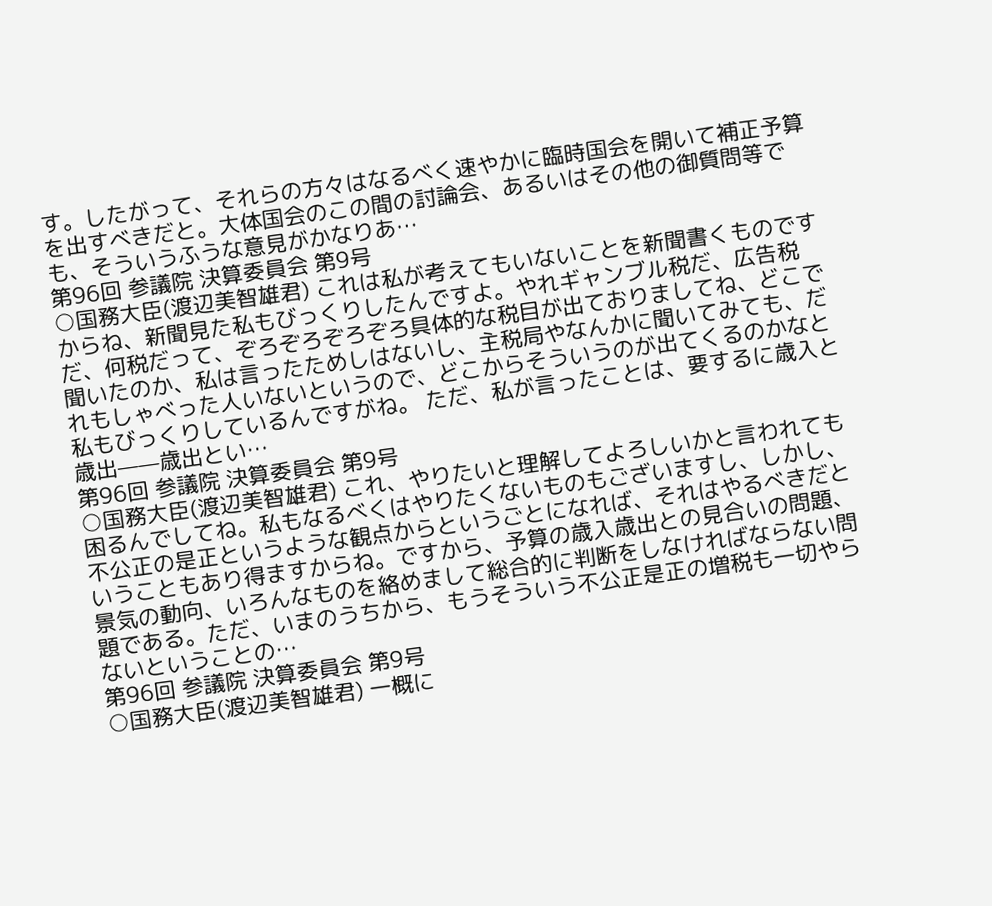す。したがって、それらの方々はなるべく速やかに臨時国会を開いて補正予算を出すべきだと。大体国会のこの間の討論会、あるいはその他の御質問等でも、そういうふうな意見がかなりあ…
第96回 参議院 決算委員会 第9号
○国務大臣(渡辺美智雄君) これは私が考えてもいないことを新聞書くものですからね、新聞見た私もびっくりしたんですよ。やれギャンブル税だ、広告税だ、何税だって、ぞろぞろぞろぞろ具体的な税目が出ておりましてね、どこで聞いたのか、私は言ったためしはないし、主税局やなんかに聞いてみても、だれもしゃべった人いないというので、どこからそういうのが出てくるのかなと私もびっくりしているんですがね。 ただ、私が言ったことは、要するに歳入と歳出——歳出とい…
第96回 参議院 決算委員会 第9号
○国務大臣(渡辺美智雄君) これ、やりたいと理解してよろしいかと言われても困るんでしてね。私もなるべくはやりたくないものもございますし、しかし、不公正の是正というような観点からというごとになれば、それはやるべきだということもあり得ますからね。ですから、予算の歳入歳出との見合いの問題、景気の動向、いろんなものを絡めまして総合的に判断をしなければならない問題である。ただ、いまのうちから、もうそういう不公正是正の増税も一切やらないということの…
第96回 参議院 決算委員会 第9号
○国務大臣(渡辺美智雄君) 一概に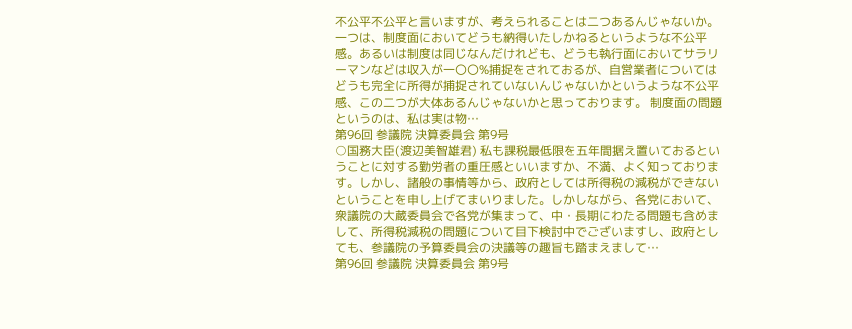不公平不公平と言いますが、考えられることは二つあるんじゃないか。一つは、制度面においてどうも納得いたしかねるというような不公平感。あるいは制度は同じなんだけれども、どうも執行面においてサラリーマンなどは収入が一〇〇%捕捉をされておるが、自営業者についてはどうも完全に所得が捕捉されていないんじゃないかというような不公平感、この二つが大体あるんじゃないかと思っております。 制度面の問題というのは、私は実は物…
第96回 参議院 決算委員会 第9号
○国務大臣(渡辺美智雄君) 私も課税最低限を五年間据え置いておるということに対する勤労者の重圧感といいますか、不満、よく知っております。しかし、諸般の事情等から、政府としては所得税の減税ができないということを申し上げてまいりました。しかしながら、各党において、衆議院の大蔵委員会で各党が集まって、中・長期にわたる問題も含めまして、所得税減税の問題について目下検討中でございますし、政府としても、参議院の予算委員会の決議等の趣旨も踏まえまして…
第96回 参議院 決算委員会 第9号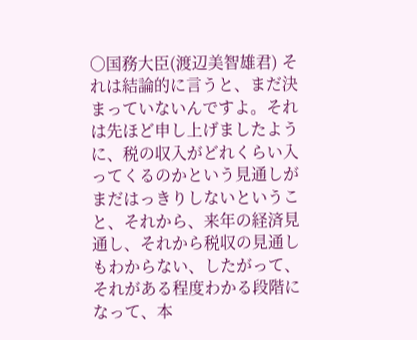○国務大臣(渡辺美智雄君) それは結論的に言うと、まだ決まっていないんですよ。それは先ほど申し上げましたように、税の収入がどれくらい入ってくるのかという見通しがまだはっきりしないということ、それから、来年の経済見通し、それから税収の見通しもわからない、したがって、それがある程度わかる段階になって、本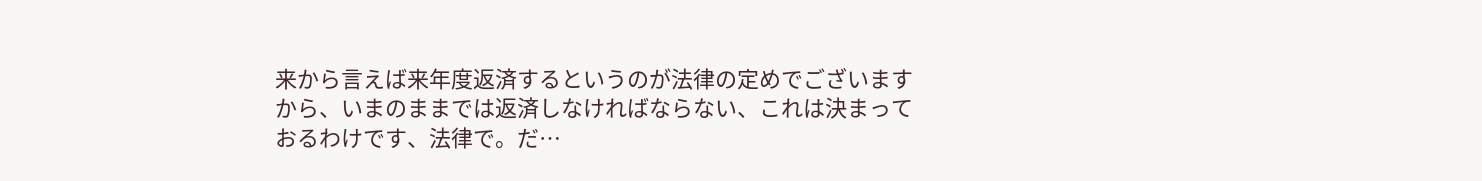来から言えば来年度返済するというのが法律の定めでございますから、いまのままでは返済しなければならない、これは決まっておるわけです、法律で。だ…